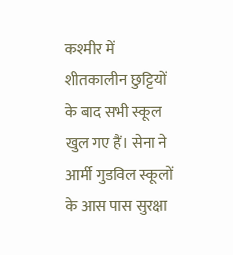कश्मीर में शीतकालीन छुट्टियों के बाद सभी स्कूल खुल गए हैं। सेना ने आर्मी गुडविल स्कूलों के आस पास सुरक्षा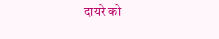दायरे को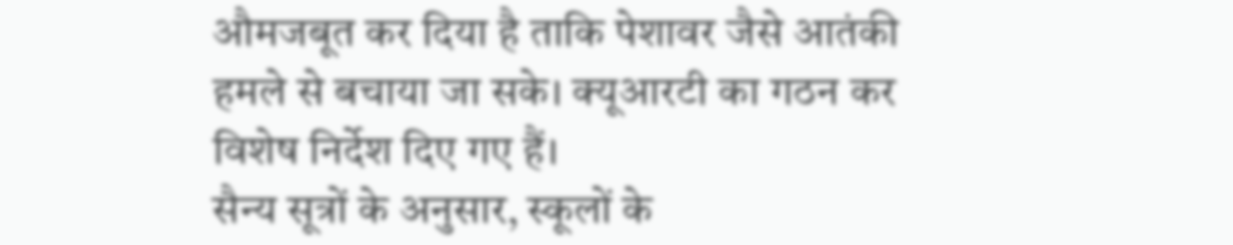औमजबूत कर दिया है ताकि पेशावर जैसे आतंकी हमले से बचाया जा सके। क्यूआरटी का गठन कर विशेष निर्देश दिए गए हैं।
सैन्य सूत्रों के अनुसार, स्कूलों के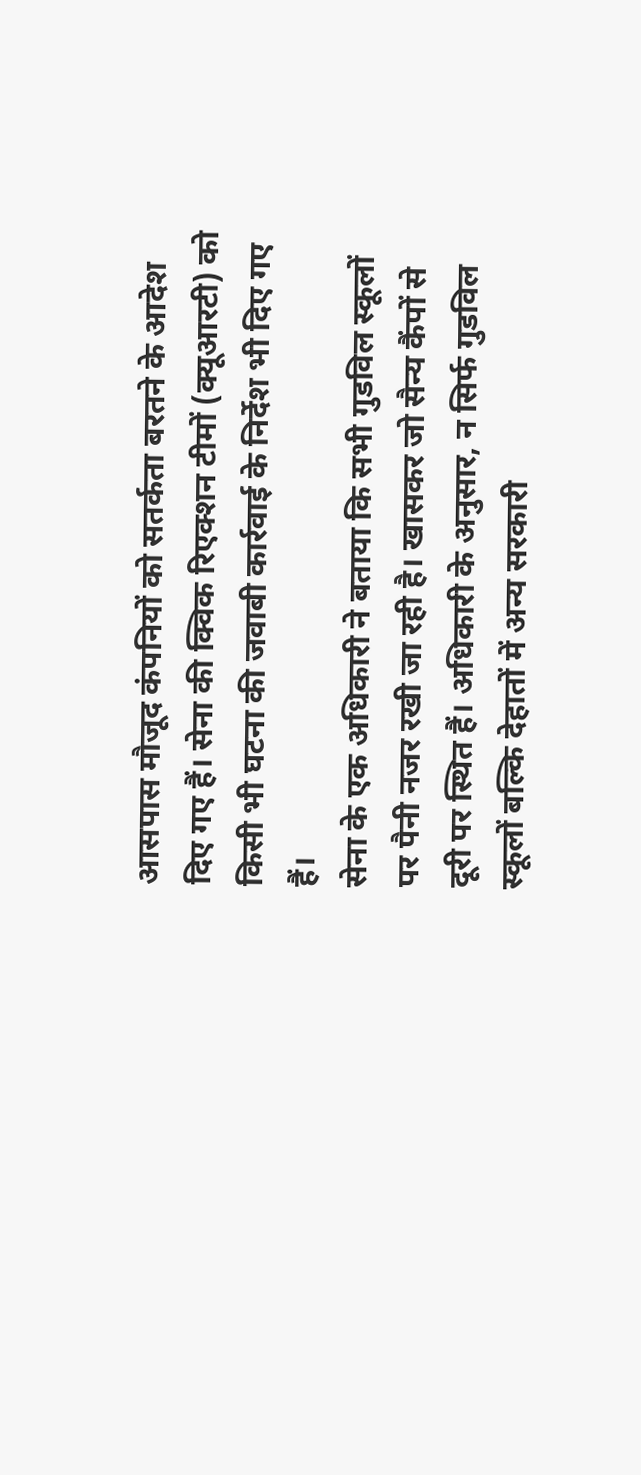आसपास मौजूद कंपनियों को सतर्कता बरतने के आदेश दिए गए हैं। सेना की क्विक रिएक्शन टीमों (क्यूआरटी) को किसी भी घटना की जवाबी कार्रवाई के निर्देश भी दिए गए हैं।
सेना के एक अधिकारी ने बताया कि सभी गुडविल स्कूलों पर पैनी नजर रखी जा रही है। खासकर जो सैन्य कैंपों से दूरी पर स्थित हैं। अधिकारी के अनुसार, न सिर्फ गुडविल स्कूलों बल्कि देहातों में अन्य सरकारी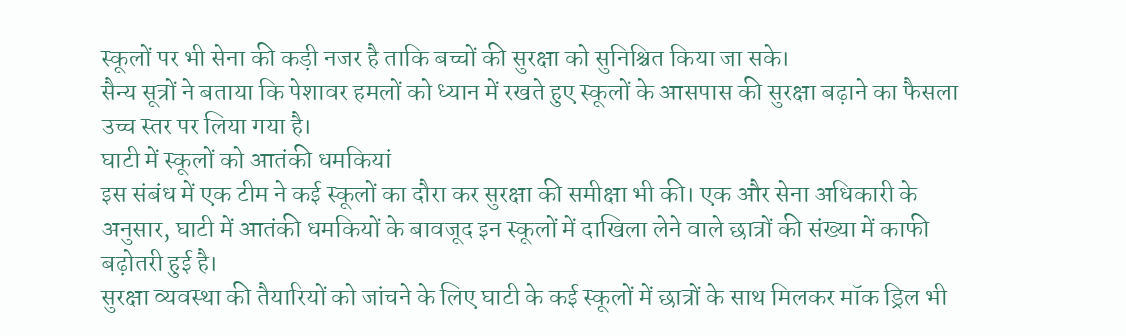स्कूलों पर भी सेना की कड़ी नजर है ताकि बच्चों की सुरक्षा को सुनिश्चित किया जा सके।
सैन्य सूत्रों ने बताया कि पेशावर हमलों को ध्यान में रखते हुए स्कूलों के आसपास की सुरक्षा बढ़ाने का फैसला उच्च स्तर पर लिया गया है।
घाटी में स्कूलों को आतंकी धमकियां
इस संबंध में एक टीम ने कई स्कूलों का दौरा कर सुरक्षा की समीक्षा भी की। एक और सेना अधिकारी के अनुसार, घाटी में आतंकी धमकियों के बावजूद इन स्कूलों में दाखिला लेने वाले छात्रों की संख्या में काफी बढ़ोतरी हुई है।
सुरक्षा व्यवस्था की तैयारियों को जांचने के लिए घाटी के कई स्कूलों में छात्रों के साथ मिलकर मॉक ड्रिल भी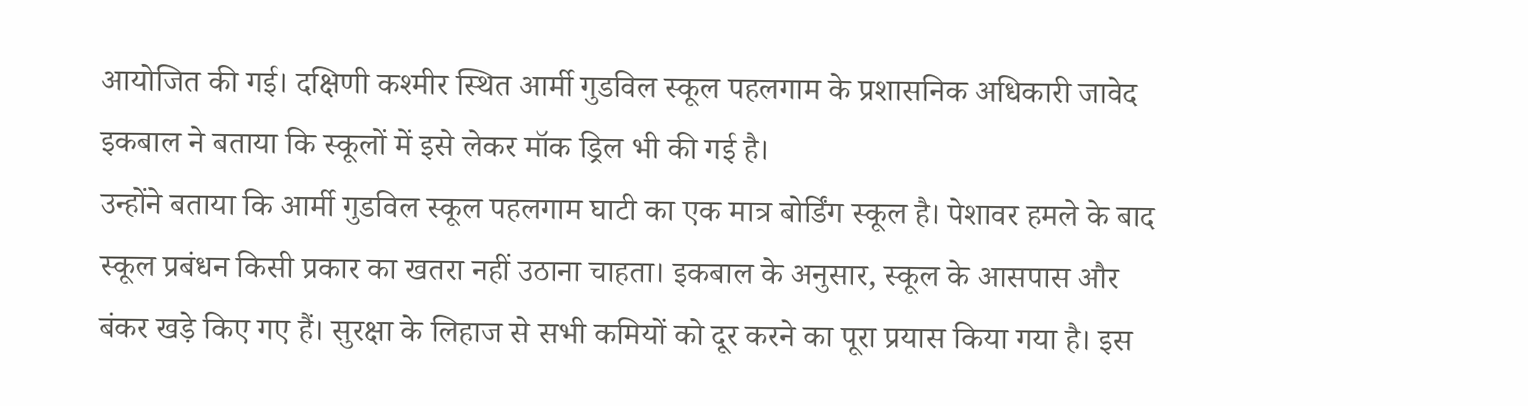आयोजित की गई। दक्षिणी कश्मीर स्थित आर्मी गुडविल स्कूल पहलगाम के प्रशासनिक अधिकारी जावेद इकबाल ने बताया कि स्कूलों में इसे लेकर मॉक ड्रिल भी की गई है।
उन्होंने बताया कि आर्मी गुडविल स्कूल पहलगाम घाटी का एक मात्र बोर्डिंग स्कूल है। पेशावर हमले के बाद स्कूल प्रबंधन किसी प्रकार का खतरा नहीं उठाना चाहता। इकबाल के अनुसार, स्कूल के आसपास और बंकर खड़े किए गए हैं। सुरक्षा के लिहाज से सभी कमियों को दूर करने का पूरा प्रयास किया गया है। इस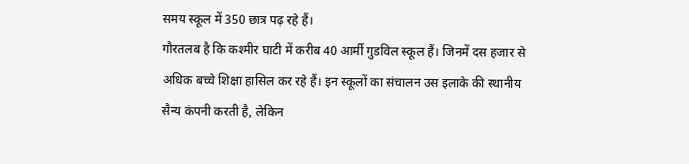समय स्कूल में 350 छात्र पढ़ रहे हैं।
गौरतलब है कि कश्मीर घाटी में करीब 40 आर्मी गुडविल स्कूल हैं। जिनमें दस हजार से अधिक बच्चे शिक्षा हासिल कर रहे हैं। इन स्कूलों का संचालन उस इलाके की स्थानीय सैन्य कंपनी करती है, लेकिन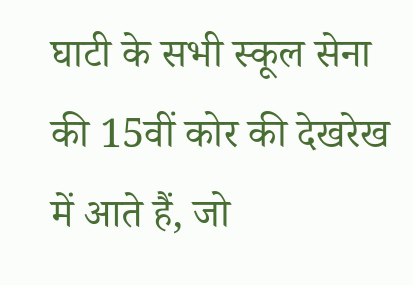घाटी के सभी स्कूल सेना की 15वीं कोर की देखरेख में आते हैं, जो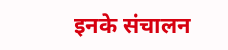इनके संचालन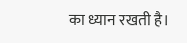का ध्यान रखती है।